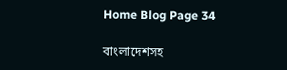Home Blog Page 34

বাংলাদেশসহ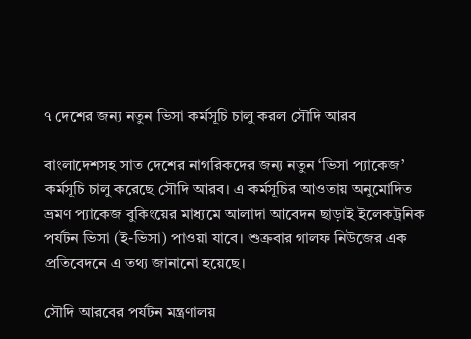৭ দেশের জন্য নতুন ভিসা কর্মসূচি চালু করল সৌদি আরব

বাংলাদেশসহ সাত দেশের নাগরিকদের জন্য নতুন ‘ভিসা প্যাকেজ’ কর্মসূচি চালু করেছে সৌদি আরব। এ কর্মসূচির আওতায় অনুমোদিত ভ্রমণ প্যাকেজ বুকিংয়ের মাধ্যমে আলাদা আবেদন ছাড়াই ইলেকট্রনিক পর্যটন ভিসা (ই-ভিসা) পাওয়া যাবে। শুক্রবার গালফ নিউজের এক প্রতিবেদনে এ তথ্য জানানো হয়েছে।

সৌদি আরবের পর্যটন মন্ত্রণালয়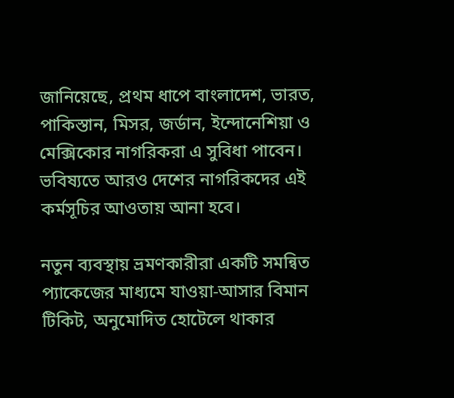জানিয়েছে, প্রথম ধাপে বাংলাদেশ, ভারত, পাকিস্তান, মিসর, জর্ডান, ইন্দোনেশিয়া ও মেক্সিকোর নাগরিকরা এ সুবিধা পাবেন। ভবিষ্যতে আরও দেশের নাগরিকদের এই কর্মসূচির আওতায় আনা হবে।

নতুন ব্যবস্থায় ভ্রমণকারীরা একটি সমন্বিত প্যাকেজের মাধ্যমে যাওয়া-আসার বিমান টিকিট, অনুমোদিত হোটেলে থাকার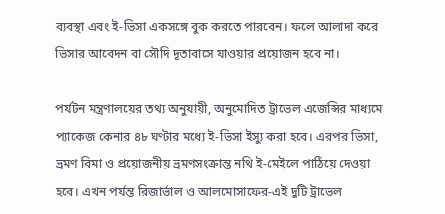ব্যবস্থা এবং ই-ভিসা একসঙ্গে বুক করতে পারবেন। ফলে আলাদা করে ভিসার আবেদন বা সৌদি দূতাবাসে যাওয়ার প্রয়োজন হবে না।

পর্যটন মন্ত্রণালয়ের তথ্য অনুযায়ী, অনুমোদিত ট্রাভেল এজেন্সির মাধ্যমে প্যাকেজ কেনার ৪৮ ঘণ্টার মধ্যে ই-ভিসা ইস্যু করা হবে। এরপর ভিসা, ভ্রমণ বিমা ও প্রয়োজনীয় ভ্রমণসংক্রান্ত নথি ই-মেইলে পাঠিয়ে দেওয়া হবে। এখন পর্যন্ত রিজার্ভাল ও আলমোসাফের-এই দুটি ট্রাভেল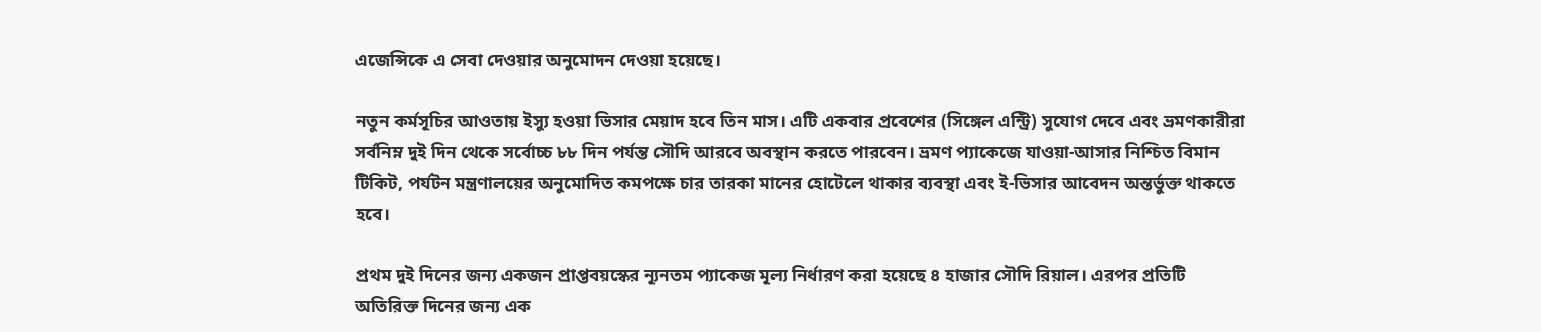এজেন্সিকে এ সেবা দেওয়ার অনুমোদন দেওয়া হয়েছে।

নতুন কর্মসূচির আওতায় ইস্যু হওয়া ভিসার মেয়াদ হবে তিন মাস। এটি একবার প্রবেশের (সিঙ্গেল এন্ট্রি) সুযোগ দেবে এবং ভ্রমণকারীরা সর্বনিম্ন দুই দিন থেকে সর্বোচ্চ ৮৮ দিন পর্যন্ত সৌদি আরবে অবস্থান করতে পারবেন। ভ্রমণ প্যাকেজে যাওয়া-আসার নিশ্চিত বিমান টিকিট, পর্যটন মন্ত্রণালয়ের অনুমোদিত কমপক্ষে চার তারকা মানের হোটেলে থাকার ব্যবস্থা এবং ই-ভিসার আবেদন অন্তর্ভুক্ত থাকতে হবে।

প্রথম দুই দিনের জন্য একজন প্রাপ্তবয়স্কের ন্যূনতম প্যাকেজ মূল্য নির্ধারণ করা হয়েছে ৪ হাজার সৌদি রিয়াল। এরপর প্রতিটি অতিরিক্ত দিনের জন্য এক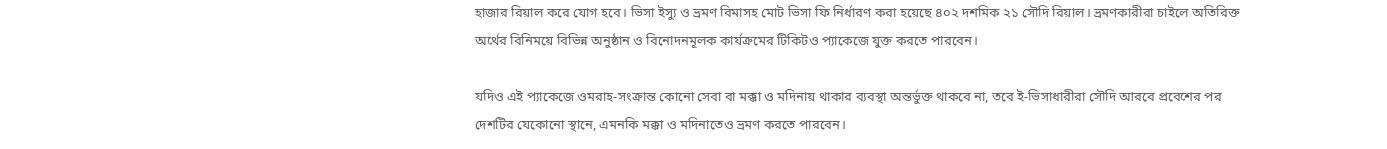হাজার রিয়াল করে যোগ হবে। ভিসা ইস্যু ও ভ্রমণ বিমাসহ মোট ভিসা ফি নির্ধারণ করা হয়েছে ৪০২ দশমিক ২১ সৌদি রিয়াল। ভ্রমণকারীরা চাইলে অতিরিক্ত অর্থের বিনিময়ে বিভিন্ন অনুষ্ঠান ও বিনোদনমূলক কার্যক্রমের টিকিটও প্যাকেজে যুক্ত করতে পারবেন।

যদিও এই প্যাকেজে ওমরাহ-সংক্রান্ত কোনো সেবা বা মক্কা ও মদিনায় থাকার ব্যবস্থা অন্তর্ভুক্ত থাকবে না, তবে ই-ভিসাধারীরা সৌদি আরবে প্রবেশের পর দেশটির যেকোনো স্থানে, এমনকি মক্কা ও মদিনাতেও ভ্রমণ করতে পারবেন।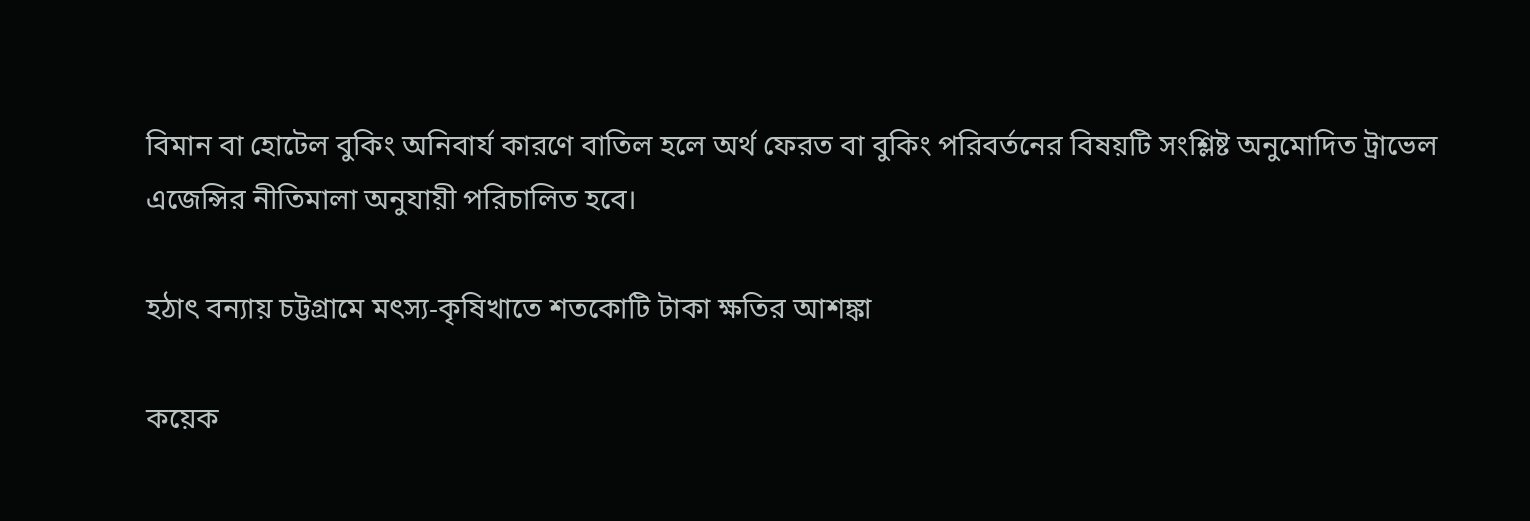বিমান বা হোটেল বুকিং অনিবার্য কারণে বাতিল হলে অর্থ ফেরত বা বুকিং পরিবর্তনের বিষয়টি সংশ্লিষ্ট অনুমোদিত ট্রাভেল এজেন্সির নীতিমালা অনুযায়ী পরিচালিত হবে।

হঠাৎ বন‍্যায় চট্টগ্রামে মৎস্য-কৃষিখাতে শতকোটি টাকা ক্ষতির আশঙ্কা

কয়েক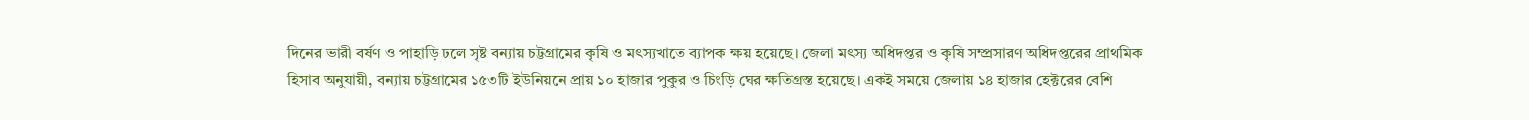দিনের ভারী বর্ষণ ও পাহাড়ি ঢলে সৃষ্ট বন্যায় চট্টগ্রামের কৃষি ও মৎস্যখাতে ব্যাপক ক্ষয় হয়েছে। জেলা মৎস্য অধিদপ্তর ও কৃষি সম্প্রসারণ অধিদপ্তরের প্রাথমিক হিসাব অনুযায়ী, বন্যায় চট্টগ্রামের ১৫৩টি ইউনিয়নে প্রায় ১০ হাজার পুকুর ও চিংড়ি ঘের ক্ষতিগ্রস্ত হয়েছে। একই সময়ে জেলায় ১৪ হাজার হেক্টরের বেশি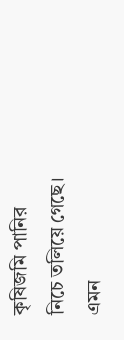কৃষিজমি পানির নিচে তলিয়ে গেছে। এমন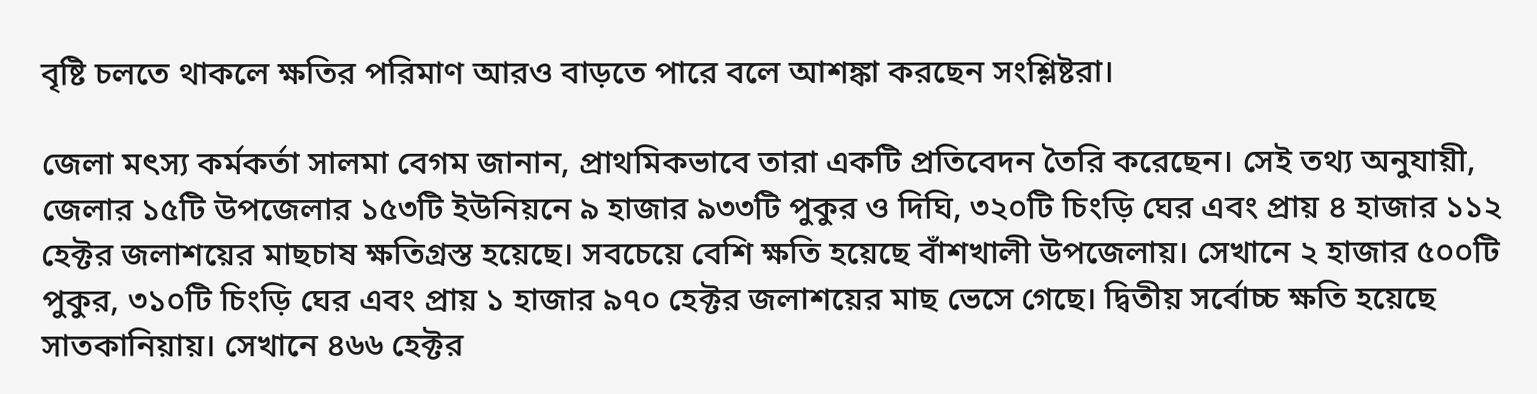বৃষ্টি চলতে থাকলে ক্ষতির পরিমাণ আরও বাড়তে পারে বলে আশঙ্কা করছেন সংশ্লিষ্টরা।

জেলা মৎস্য কর্মকর্তা সালমা বেগম জানান, প্রাথমিকভাবে তারা একটি প্রতিবেদন তৈরি করেছেন। সেই তথ্য অনুযায়ী, জেলার ১৫টি উপজেলার ১৫৩টি ইউনিয়নে ৯ হাজার ৯৩৩টি পুকুর ও দিঘি, ৩২০টি চিংড়ি ঘের এবং প্রায় ৪ হাজার ১১২ হেক্টর জলাশয়ের মাছচাষ ক্ষতিগ্রস্ত হয়েছে। সবচেয়ে বেশি ক্ষতি হয়েছে বাঁশখালী উপজেলায়। সেখানে ২ হাজার ৫০০টি পুকুর, ৩১০টি চিংড়ি ঘের এবং প্রায় ১ হাজার ৯৭০ হেক্টর জলাশয়ের মাছ ভেসে গেছে। দ্বিতীয় সর্বোচ্চ ক্ষতি হয়েছে সাতকানিয়ায়। সেখানে ৪৬৬ হেক্টর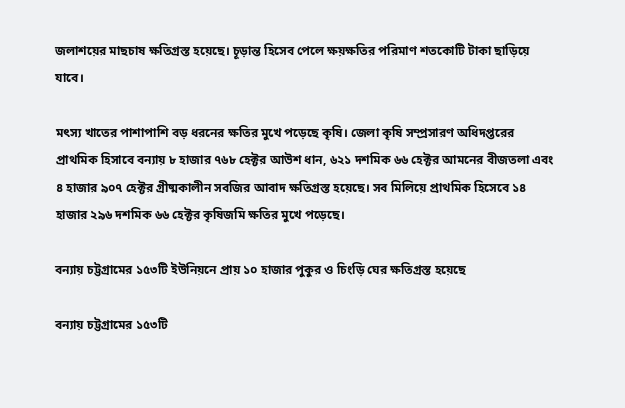জলাশয়ের মাছচাষ ক্ষতিগ্রস্ত হয়েছে। চূড়ান্ত হিসেব পেলে ক্ষয়ক্ষতির পরিমাণ শতকোটি টাকা ছাড়িয়ে যাবে।

মৎস্য খাতের পাশাপাশি বড় ধরনের ক্ষতির মুখে পড়েছে কৃষি। জেলা কৃষি সম্প্রসারণ অধিদপ্তরের প্রাথমিক হিসাবে বন্যায় ৮ হাজার ৭৬৮ হেক্টর আউশ ধান, ৬২১ দশমিক ৬৬ হেক্টর আমনের বীজতলা এবং ৪ হাজার ৯০৭ হেক্টর গ্রীষ্মকালীন সবজির আবাদ ক্ষতিগ্রস্ত হয়েছে। সব মিলিয়ে প্রাথমিক হিসেবে ১৪ হাজার ২৯৬ দশমিক ৬৬ হেক্টর কৃষিজমি ক্ষতির মুখে পড়েছে।

বন্যায় চট্টগ্রামের ১৫৩টি ইউনিয়নে প্রায় ১০ হাজার পুকুর ও চিংড়ি ঘের ক্ষতিগ্রস্ত হয়েছে

বন্যায় চট্টগ্রামের ১৫৩টি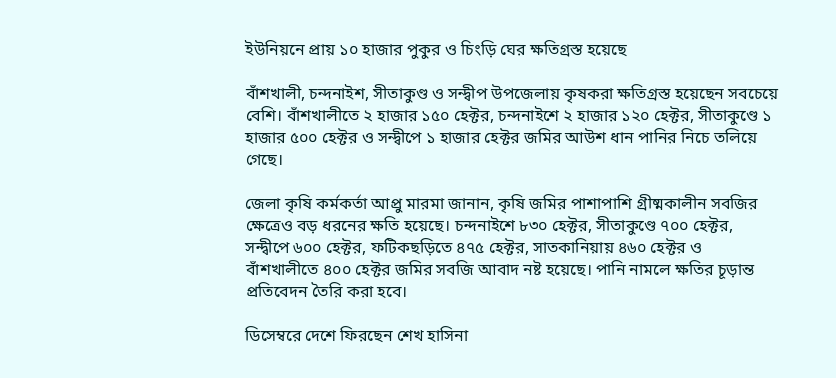ইউনিয়নে প্রায় ১০ হাজার পুকুর ও চিংড়ি ঘের ক্ষতিগ্রস্ত হয়েছে

বাঁশখালী, চন্দনাইশ, সীতাকুণ্ড ও সন্দ্বীপ উপজেলায় কৃষকরা ক্ষতিগ্রস্ত হয়েছেন সবচেয়ে বেশি। বাঁশখালীতে ২ হাজার ১৫০ হেক্টর, চন্দনাইশে ২ হাজার ১২০ হেক্টর, সীতাকুণ্ডে ১ হাজার ৫০০ হেক্টর ও সন্দ্বীপে ১ হাজার হেক্টর জমির আউশ ধান পানির নিচে তলিয়ে গেছে।

জেলা কৃষি কর্মকর্তা আপ্রু মারমা জানান, কৃষি জমির পাশাপাশি গ্রীষ্মকালীন সবজির ক্ষেত্রেও বড় ধরনের ক্ষতি হয়েছে। চন্দনাইশে ৮৩০ হেক্টর, সীতাকুণ্ডে ৭০০ হেক্টর, সন্দ্বীপে ৬০০ হেক্টর, ফটিকছড়িতে ৪৭৫ হেক্টর, সাতকানিয়ায় ৪৬০ হেক্টর ও বাঁশখালীতে ৪০০ হেক্টর জমির সবজি আবাদ নষ্ট হয়েছে। পানি নামলে ক্ষতির চূড়ান্ত প্রতিবেদন তৈরি করা হবে।

ডিসেম্বরে দেশে ফিরছেন শেখ হাসিনা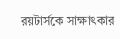রয়টার্সকে সাক্ষাৎকার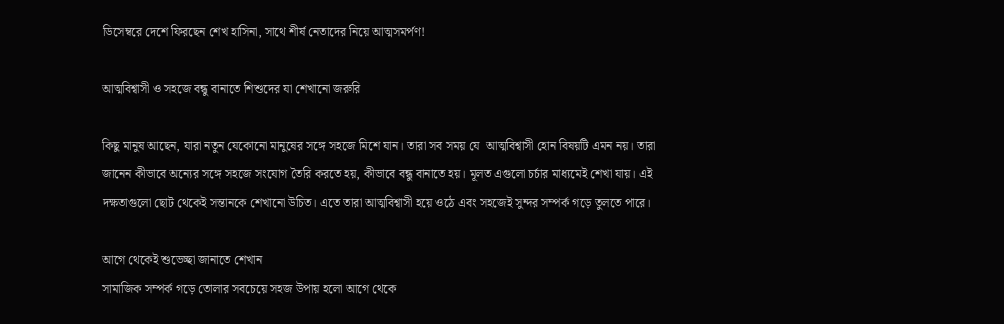ডিসেম্বরে দেশে ফিরছেন শেখ হাসিনা, সাথে শীর্ষ নেতাদের নিয়ে আত্মসমর্পণ!

আত্মবিশ্বাসী ও সহজে বন্ধু বানাতে শিশুদের যা শেখানো জরুরি

কিছু মানুষ আছেন, যারা নতুন যেকোনো মানুষের সঙ্গে সহজে মিশে যান। তারা সব সময় যে  আত্মবিশ্বাসী হোন বিষয়টি এমন নয়। তারা জানেন কীভাবে অন্যের সঙ্গে সহজে সংযোগ তৈরি করতে হয়, কীভাবে বন্ধু বানাতে হয়। মূলত এগুলো চর্চার মাধ্যমেই শেখা যায়। এই দক্ষতাগুলো ছোট থেকেই সন্তানকে শেখানো উচিত। এতে তারা আত্মবিশ্বাসী হয়ে ওঠে এবং সহজেই সুন্দর সম্পর্ক গড়ে তুলতে পারে।

আগে থেকেই শুভেচ্ছা জানাতে শেখান
সামাজিক সম্পর্ক গড়ে তোলার সবচেয়ে সহজ উপায় হলো আগে থেকে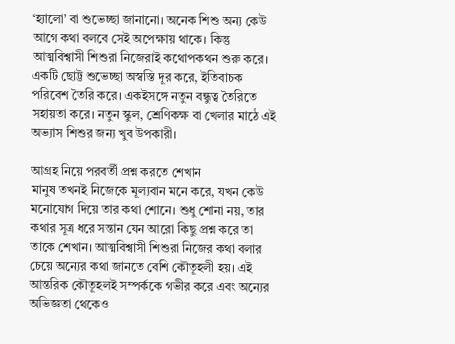‘হ্যালো’ বা শুভেচ্ছা জানানো। অনেক শিশু অন্য কেউ আগে কথা বলবে সেই অপেক্ষায় থাকে। কিন্তু আত্মবিশ্বাসী শিশুরা নিজেরাই কথোপকথন শুরু করে। একটি ছোট্ট শুভেচ্ছা অস্বস্তি দূর করে, ইতিবাচক পরিবেশ তৈরি করে। একইসঙ্গে নতুন বন্ধুত্ব তৈরিতে সহায়তা করে। নতুন স্কুল, শ্রেণিকক্ষ বা খেলার মাঠে এই অভ্যাস শিশুর জন্য খুব উপকারী।

আগ্রহ নিয়ে পরবর্তী প্রশ্ন করতে শেখান
মানুষ তখনই নিজেকে মূল্যবান মনে করে, যখন কেউ মনোযোগ দিয়ে তার কথা শোনে। শুধু শোনা নয়, তার কথার সূত্র ধরে সন্তান যেন আরো কিছু প্রশ্ন করে তা তাকে শেখান। আত্মবিশ্বাসী শিশুরা নিজের কথা বলার চেয়ে অন্যের কথা জানতে বেশি কৌতূহলী হয়। এই আন্তরিক কৌতূহলই সম্পর্ককে গভীর করে এবং অন্যের অভিজ্ঞতা থেকেও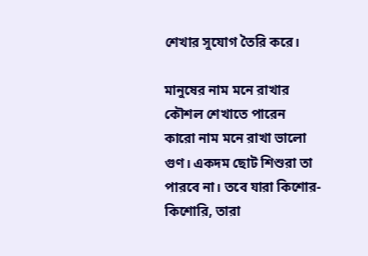শেখার সুযোগ তৈরি করে।

মানুষের নাম মনে রাখার কৌশল শেখাতে পারেন
কারো নাম মনে রাখা ভালো গুণ। একদম ছোট শিশুরা তা পারবে না। তবে যারা কিশোর-কিশোরি, তারা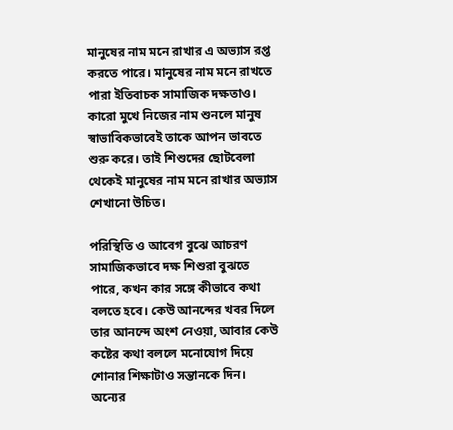মানুষের নাম মনে রাখার এ অভ্যাস রপ্ত করতে পারে। মানুষের নাম মনে রাখতে পারা ইতিবাচক সামাজিক দক্ষতাও। কারো মুখে নিজের নাম শুনলে মানুষ স্বাভাবিকভাবেই তাকে আপন ভাবতে শুরু করে। তাই শিশুদের ছোটবেলা থেকেই মানুষের নাম মনে রাখার অভ্যাস শেখানো উচিত।

পরিস্থিতি ও আবেগ বুঝে আচরণ
সামাজিকভাবে দক্ষ শিশুরা বুঝতে পারে, কখন কার সঙ্গে কীভাবে কথা বলতে হবে। কেউ আনন্দের খবর দিলে তার আনন্দে অংশ নেওয়া, আবার কেউ কষ্টের কথা বললে মনোযোগ দিয়ে শোনার শিক্ষাটাও সন্তানকে দিন। অন্যের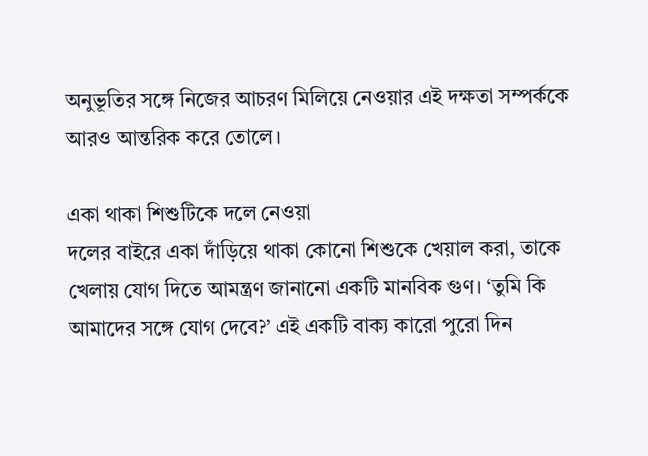অনুভূতির সঙ্গে নিজের আচরণ মিলিয়ে নেওয়ার এই দক্ষতা সম্পর্ককে আরও আন্তরিক করে তোলে।

একা থাকা শিশুটিকে দলে নেওয়া
দলের বাইরে একা দাঁড়িয়ে থাকা কোনো শিশুকে খেয়াল করা, তাকে খেলায় যোগ দিতে আমন্ত্রণ জানানো একটি মানবিক গুণ। ‘তুমি কি আমাদের সঙ্গে যোগ দেবে?’ এই একটি বাক্য কারো পুরো দিন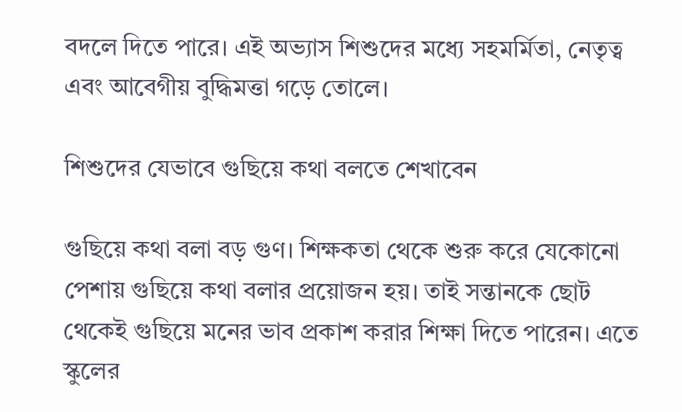বদলে দিতে পারে। এই অভ্যাস শিশুদের মধ্যে সহমর্মিতা, নেতৃত্ব এবং আবেগীয় বুদ্ধিমত্তা গড়ে তোলে।

শিশুদের যেভাবে গুছিয়ে কথা বলতে শেখাবেন

গুছিয়ে কথা বলা বড় গুণ। শিক্ষকতা থেকে শুরু করে যেকোনো পেশায় গুছিয়ে কথা বলার প্রয়োজন হয়। তাই সন্তানকে ছোট থেকেই গুছিয়ে মনের ভাব প্রকাশ করার শিক্ষা দিতে পারেন। এতে স্কুলের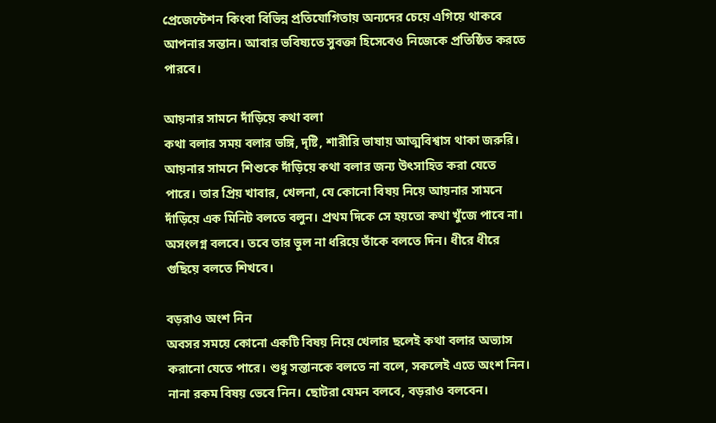প্রেজেন্টেশন কিংবা বিভিন্ন প্রতিযোগিতায় অন্যদের চেয়ে এগিয়ে থাকবে আপনার সন্তান। আবার ভবিষ্যতে সুবক্তা হিসেবেও নিজেকে প্রতিষ্ঠিত করতে পারবে।

আয়নার সামনে দাঁড়িয়ে কথা বলা
কথা বলার সময় বলার ভঙ্গি, দৃষ্টি, শারীরি ভাষায় আত্মবিশ্বাস থাকা জরুরি। আয়নার সামনে শিশুকে দাঁড়িয়ে কথা বলার জন্য উৎসাহিত করা যেতে পারে। তার প্রিয় খাবার, খেলনা, যে কোনো বিষয় নিয়ে আয়নার সামনে দাঁড়িয়ে এক মিনিট বলতে বলুন। প্রথম দিকে সে হয়তো কথা খুঁজে পাবে না। অসংলগ্ন বলবে। তবে তার ভুল না ধরিয়ে তাঁকে বলতে দিন। ধীরে ধীরে গুছিয়ে বলতে শিখবে।

বড়রাও অংশ নিন
অবসর সময়ে কোনো একটি বিষয় নিয়ে খেলার ছলেই কথা বলার অভ্যাস করানো যেতে পারে। শুধু সন্তানকে বলতে না বলে, সকলেই এতে অংশ নিন। নানা রকম বিষয় ভেবে নিন। ছোটরা যেমন বলবে, বড়রাও বলবেন।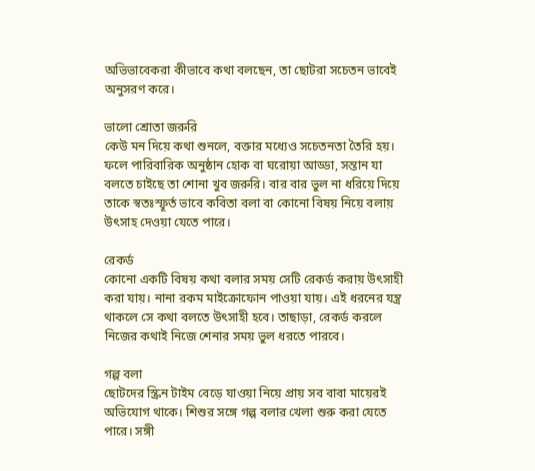অভিভাবেকরা কীভাবে কথা বলছেন, তা ছোটরা সচেতন ভাবেই অনুসরণ করে।

ভালো শ্রোতা জরুরি
কেউ মন দিয়ে কথা শুনলে, বক্তার মধ্যেও সচেতনতা তৈরি হয়। ফলে পারিবারিক অনুষ্ঠান হোক বা ঘরোয়া আড্ডা, সন্তান যা বলতে চাইছে তা শোনা খুব জরুরি। বার বার ভুল না ধরিয়ে দিয়ে তাকে স্বতঃস্ফূর্ত ভাবে কবিতা বলা বা কোনো বিষয় নিয়ে বলায় উৎসাহ দেওয়া যেতে পারে।

রেকর্ড
কোনো একটি বিষয় কথা বলার সময় সেটি রেকর্ড করায় উৎসাহী করা যায়। নানা রকম মাইক্রোফোন পাওয়া যায়। এই ধরনের যন্ত্র থাকলে সে কথা বলতে উৎসাহী হবে। তাছাড়া, রেকর্ড করলে নিজের কথাই নিজে শেনার সময় ভুল ধরতে পারবে।

গল্প বলা
ছোটদের স্ক্রিন টাইম বেড়ে যাওয়া নিয়ে প্রায় সব বাবা মায়েরই অভিযোগ থাকে। শিশুর সঙ্গে গল্প বলার খেলা শুরু করা যেতে পারে। সঙ্গী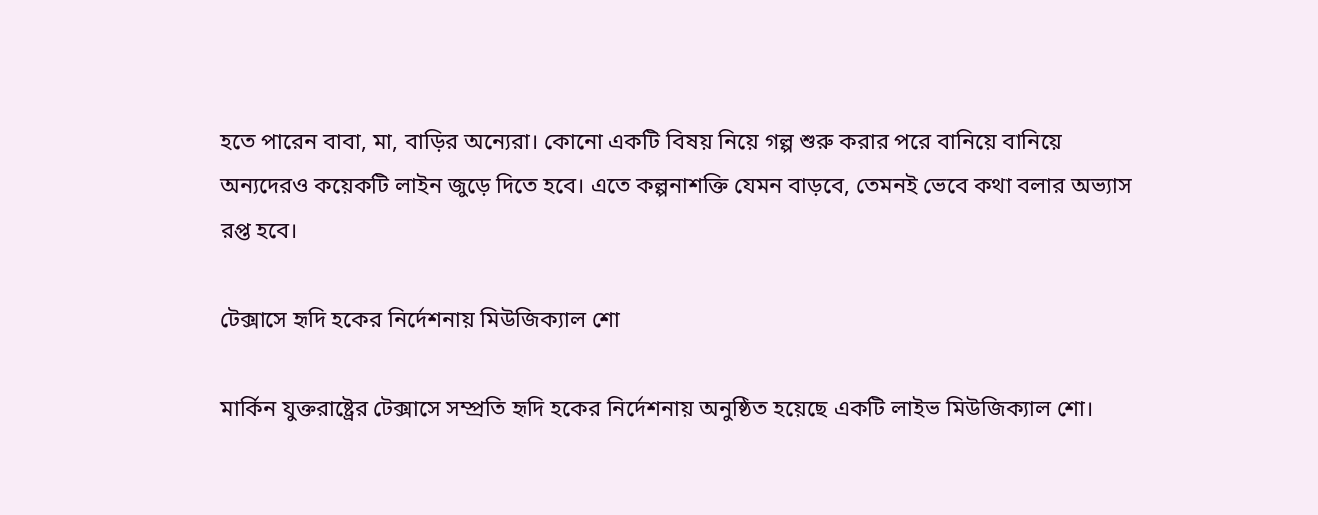হতে পারেন বাবা, মা, বাড়ির অন্যেরা। কোনো একটি বিষয় নিয়ে গল্প শুরু করার পরে বানিয়ে বানিয়ে অন্যদেরও কয়েকটি লাইন জুড়ে দিতে হবে। এতে কল্পনাশক্তি যেমন বাড়বে, তেমনই ভেবে কথা বলার অভ্যাস রপ্ত হবে।

টেক্সাসে হৃদি হকের নির্দেশনায় মিউজিক্যাল শো

মার্কিন যুক্তরাষ্ট্রের টেক্সাসে সম্প্রতি হৃদি হকের নির্দেশনায় অনুষ্ঠিত হয়েছে একটি লাইভ মিউজিক্যাল শো।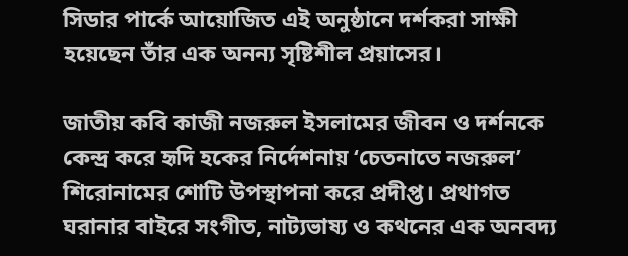সিডার পার্কে আয়োজিত এই অনুষ্ঠানে দর্শকরা সাক্ষী হয়েছেন তাঁর এক অনন্য সৃষ্টিশীল প্রয়াসের।

জাতীয় কবি কাজী নজরুল ইসলামের জীবন ও দর্শনকে কেন্দ্র করে হৃদি হকের নির্দেশনায় ‘চেতনাতে নজরুল’ শিরোনামের শোটি উপস্থাপনা করে প্রদীপ্ত। প্রথাগত ঘরানার বাইরে সংগীত, নাট্যভাষ্য ও কথনের এক অনবদ্য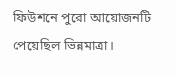ফিউশনে পুরো আয়োজনটি পেয়েছিল ভিন্নমাত্রা।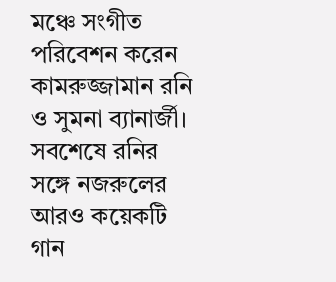মঞ্চে সংগীত পরিবেশন করেন কামরুজ্জামান রনি ও সুমনা ব্যানার্জী। সবশেষে রনির সঙ্গে নজরুলের আরও কয়েকটি গান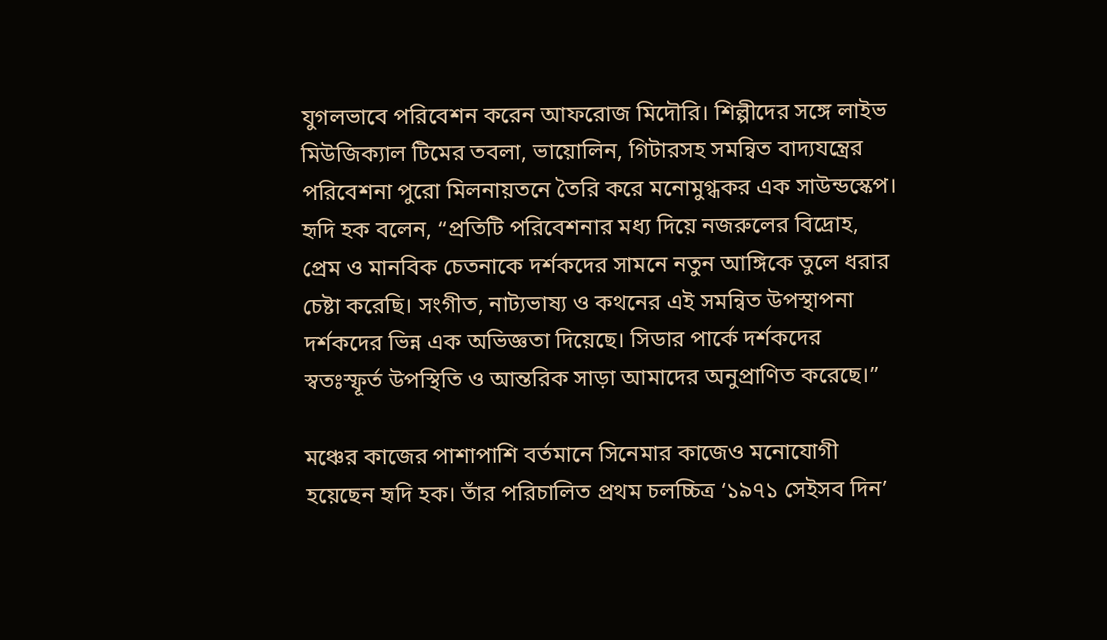যুগলভাবে পরিবেশন করেন আফরোজ মিদৌরি। শিল্পীদের সঙ্গে লাইভ মিউজিক্যাল টিমের তবলা, ভায়োলিন, গিটারসহ সমন্বিত বাদ্যযন্ত্রের পরিবেশনা পুরো মিলনায়তনে তৈরি করে মনোমুগ্ধকর এক সাউন্ডস্কেপ।
হৃদি হক বলেন, “প্রতিটি পরিবেশনার মধ্য দিয়ে নজরুলের বিদ্রোহ, প্রেম ও মানবিক চেতনাকে দর্শকদের সামনে নতুন আঙ্গিকে তুলে ধরার চেষ্টা করেছি। সংগীত, নাট্যভাষ্য ও কথনের এই সমন্বিত উপস্থাপনা দর্শকদের ভিন্ন এক অভিজ্ঞতা দিয়েছে। সিডার পার্কে দর্শকদের স্বতঃস্ফূর্ত উপস্থিতি ও আন্তরিক সাড়া আমাদের অনুপ্রাণিত করেছে।”

মঞ্চের কাজের পাশাপাশি বর্তমানে সিনেমার কাজেও মনোযোগী হয়েছেন হৃদি হক। তাঁর পরিচালিত প্রথম চলচ্চিত্র ‘১৯৭১ সেইসব দিন’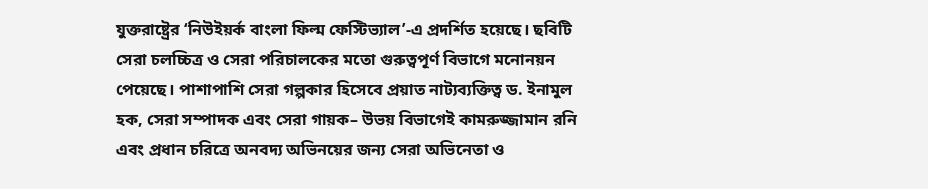যুক্তরাষ্ট্রের ‘নিউইয়র্ক বাংলা ফিল্ম ফেস্টিভ্যাল’-এ প্রদর্শিত হয়েছে। ছবিটি সেরা চলচ্চিত্র ও সেরা পরিচালকের মতো গুরুত্বপূর্ণ বিভাগে মনোনয়ন পেয়েছে। পাশাপাশি সেরা গল্পকার হিসেবে প্রয়াত নাট্যব্যক্তিত্ব ড. ইনামুল হক, সেরা সম্পাদক এবং সেরা গায়ক– উভয় বিভাগেই কামরুজ্জামান রনি এবং প্রধান চরিত্রে অনবদ্য অভিনয়ের জন্য সেরা অভিনেতা ও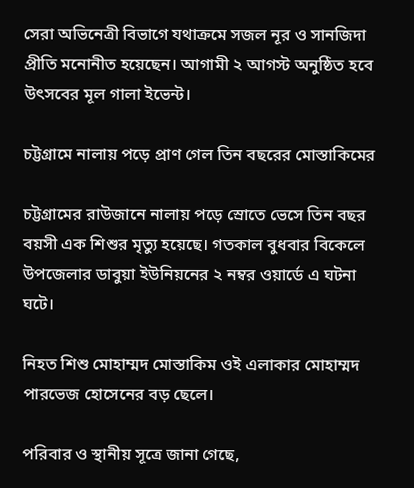সেরা অভিনেত্রী বিভাগে যথাক্রমে সজল নূর ও সানজিদা প্রীতি মনোনীত হয়েছেন। আগামী ২ আগস্ট অনুষ্ঠিত হবে উৎসবের মূল গালা ইভেন্ট।

চট্টগ্রামে নালায় পড়ে প্রাণ গেল তিন বছরের মোস্তাকিমের

চট্টগ্রামের রাউজানে নালায় পড়ে স্রোতে ভেসে তিন বছর বয়সী এক শিশুর মৃত্যু হয়েছে। গতকাল বুধবার বিকেলে উপজেলার ডাবুয়া ইউনিয়নের ২ নম্বর ওয়ার্ডে এ ঘটনা ঘটে।

নিহত শিশু মোহাম্মদ মোস্তাকিম ওই এলাকার মোহাম্মদ পারভেজ হোসেনের বড় ছেলে।

পরিবার ও স্থানীয় সূত্রে জানা গেছে,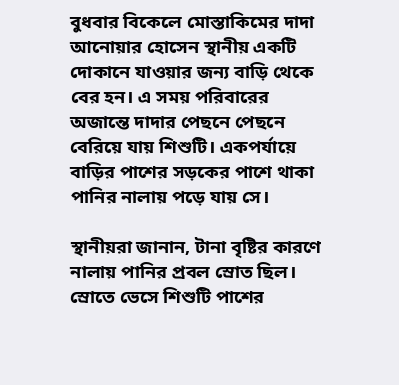বুধবার বিকেলে মোস্তাকিমের দাদা আনোয়ার হোসেন স্থানীয় একটি দোকানে যাওয়ার জন্য বাড়ি থেকে বের হন। এ সময় পরিবারের অজান্তে দাদার পেছনে পেছনে বেরিয়ে যায় শিশুটি। একপর্যায়ে বাড়ির পাশের সড়কের পাশে থাকা পানির নালায় পড়ে যায় সে।

স্থানীয়রা জানান, টানা বৃষ্টির কারণে নালায় পানির প্রবল স্রোত ছিল। স্রোতে ভেসে শিশুটি পাশের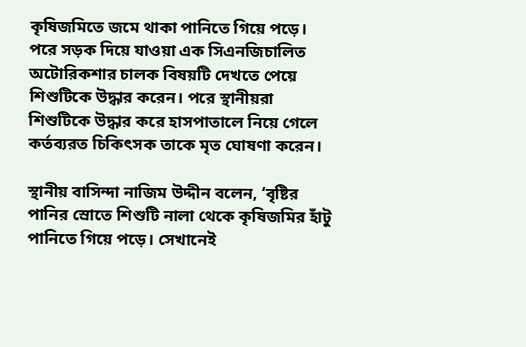কৃষিজমিতে জমে থাকা পানিতে গিয়ে পড়ে। পরে সড়ক দিয়ে যাওয়া এক সিএনজিচালিত অটোরিকশার চালক বিষয়টি দেখতে পেয়ে শিশুটিকে উদ্ধার করেন। পরে স্থানীয়রা শিশুটিকে উদ্ধার করে হাসপাতালে নিয়ে গেলে কর্তব্যরত চিকিৎসক তাকে মৃত ঘোষণা করেন।

স্থানীয় বাসিন্দা নাজিম উদ্দীন বলেন, ‘বৃষ্টির পানির স্রোতে শিশুটি নালা থেকে কৃষিজমির হাঁটু পানিতে গিয়ে পড়ে। সেখানেই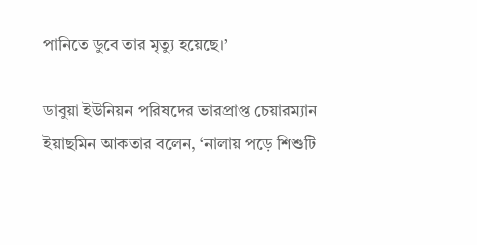পানিতে ডুবে তার মৃত্যু হয়েছে।’

ডাবুয়া ইউনিয়ন পরিষদের ভারপ্রাপ্ত চেয়ারম্যান ইয়াছমিন আকতার বলেন, ‘নালায় পড়ে শিশুটি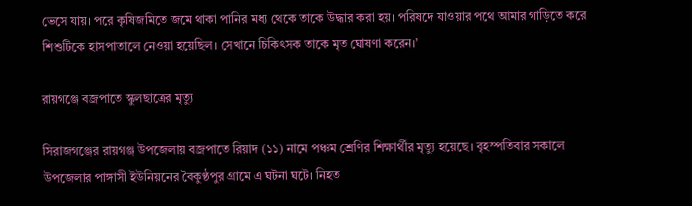ভেসে যায়। পরে কৃষিজমিতে জমে থাকা পানির মধ্য থেকে তাকে উদ্ধার করা হয়। পরিষদে যাওয়ার পথে আমার গাড়িতে করে শিশুটিকে হাসপাতালে নেওয়া হয়েছিল। সেখানে চিকিৎসক তাকে মৃত ঘোষণা করেন।’

রায়গঞ্জে বজ্রপাতে স্কুলছাত্রের মৃত্যু

সিরাজগঞ্জের রায়গঞ্জ উপজেলায় বজ্রপাতে রিয়াদ (১১) নামে পঞ্চম শ্রেণির শিক্ষার্থীর মৃত্যু হয়েছে। বৃহস্পতিবার সকালে উপজেলার পাঙ্গাসী ইউনিয়নের বৈকুণ্ঠপুর গ্রামে এ ঘটনা ঘটে। নিহত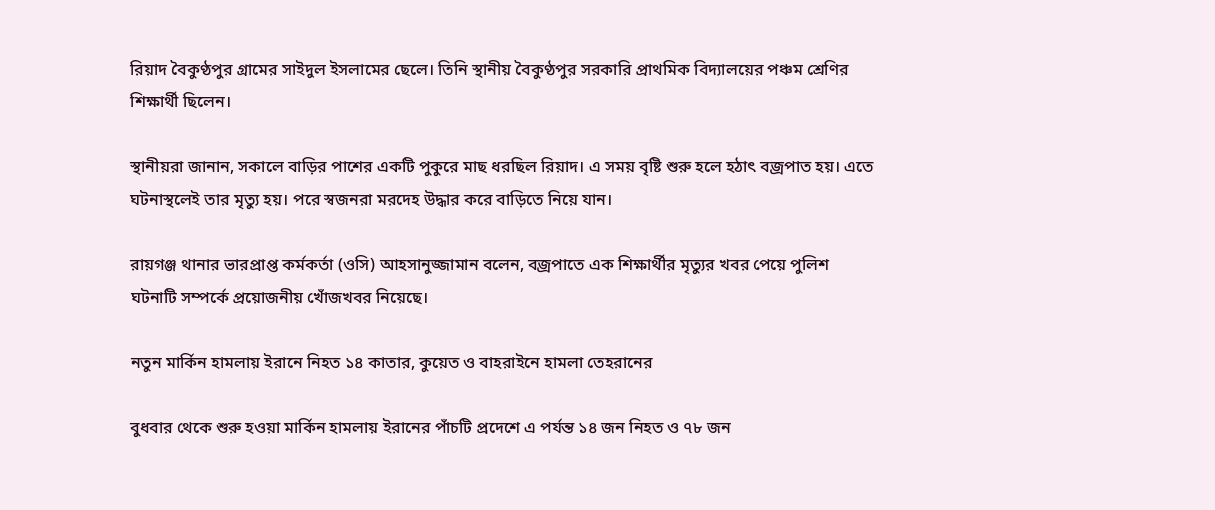রিয়াদ বৈকুণ্ঠপুর গ্রামের সাইদুল ইসলামের ছেলে। তিনি স্থানীয় বৈকুণ্ঠপুর সরকারি প্রাথমিক বিদ্যালয়ের পঞ্চম শ্রেণির শিক্ষার্থী ছিলেন।

স্থানীয়রা জানান, সকালে বাড়ির পাশের একটি পুকুরে মাছ ধরছিল রিয়াদ। এ সময় বৃষ্টি শুরু হলে হঠাৎ বজ্রপাত হয়। এতে ঘটনাস্থলেই তার মৃত্যু হয়। পরে স্বজনরা মরদেহ উদ্ধার করে বাড়িতে নিয়ে যান।

রায়গঞ্জ থানার ভারপ্রাপ্ত কর্মকর্তা (ওসি) আহসানুজ্জামান বলেন, বজ্রপাতে এক শিক্ষার্থীর মৃত্যুর খবর পেয়ে পুলিশ ঘটনাটি সম্পর্কে প্রয়োজনীয় খোঁজখবর নিয়েছে।

নতুন মার্কিন হামলায় ইরানে নিহত ১৪ কাতার, কুয়েত ও বাহরাইনে হামলা তেহরানের

বুধবার থেকে শুরু হওয়া মার্কিন হামলায় ইরানের পাঁচটি প্রদেশে এ পর্যন্ত ১৪ জন নিহত ও ৭৮ জন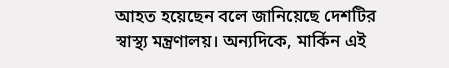আহত হয়েছেন বলে জানিয়েছে দেশটির স্বাস্থ্য মন্ত্রণালয়। অন্যদিকে, মার্কিন এই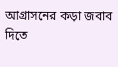আগ্রাসনের কড়া জবাব দিতে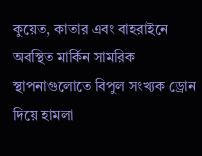কুয়েত, কাতার এবং বাহরাইনে অবস্থিত মার্কিন সামরিক স্থাপনাগুলোতে বিপুল সংখ্যক ড্রোন দিয়ে হামলা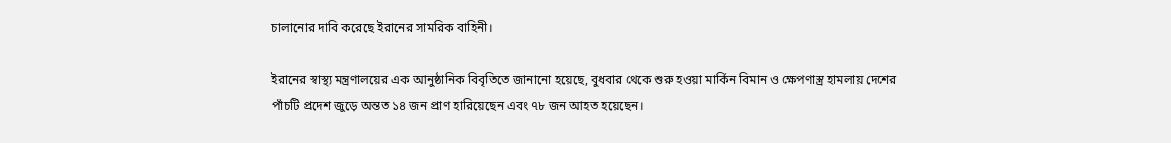চালানোর দাবি করেছে ইরানের সামরিক বাহিনী।

ইরানের স্বাস্থ্য মন্ত্রণালয়ের এক আনুষ্ঠানিক বিবৃতিতে জানানো হয়েছে, বুধবার থেকে শুরু হওয়া মার্কিন বিমান ও ক্ষেপণাস্ত্র হামলায় দেশের পাঁচটি প্রদেশ জুড়ে অন্তত ১৪ জন প্রাণ হারিয়েছেন এবং ৭৮ জন আহত হয়েছেন।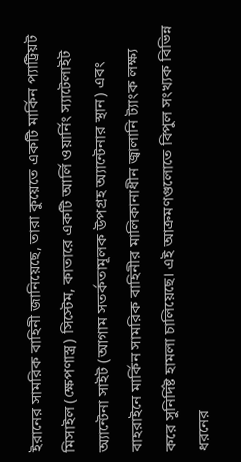ইরানের সামরিক বাহিনী জানিয়েছে, তারা কুয়েতে একটি মার্কিন প্যাট্রিয়ট মিসাইল (ক্ষেপণাস্ত্র) সিস্টেম, কাতারে একটি আর্লি ওয়ার্নিং স্যাটেলাইট অ্যান্টেনা সাইট (আগাম সতর্কতামূলক উপগ্রহ অ্যান্টেনার স্থান) এবং বাহরাইনে মার্কিন সামরিক বাহিনীর মালিকানাধীন জ্বালানি ট্যাংক লক্ষ্য করে সুনির্দিষ্ট হামলা চালিয়েছে। এই আক্রমণগুলোতে বিপুল সংখ্যক বিভিন্ন ধরনের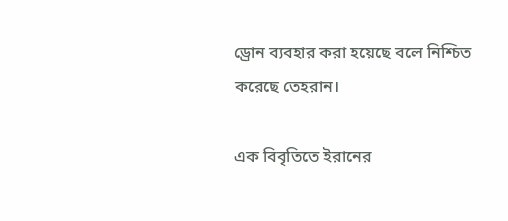ড্রোন ব্যবহার করা হয়েছে বলে নিশ্চিত করেছে তেহরান।

এক বিবৃতিতে ইরানের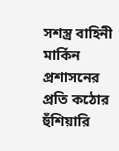সশস্ত্র বাহিনী মার্কিন প্রশাসনের প্রতি কঠোর হুঁশিয়ারি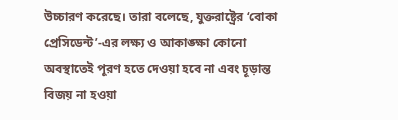উচ্চারণ করেছে। তারা বলেছে, যুক্তরাষ্ট্রের ‘বোকা প্রেসিডেন্ট’-এর লক্ষ্য ও আকাঙ্ক্ষা কোনো অবস্থাতেই পূরণ হতে দেওয়া হবে না এবং চূড়ান্ত বিজয় না হওয়া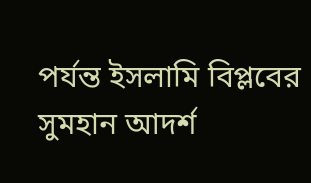পর্যন্ত ইসলামি বিপ্লবের সুমহান আদর্শ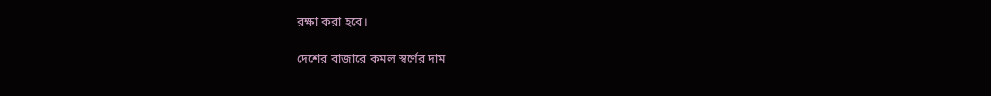রক্ষা করা হবে।

দেশের বাজারে কমল স্বর্ণের দাম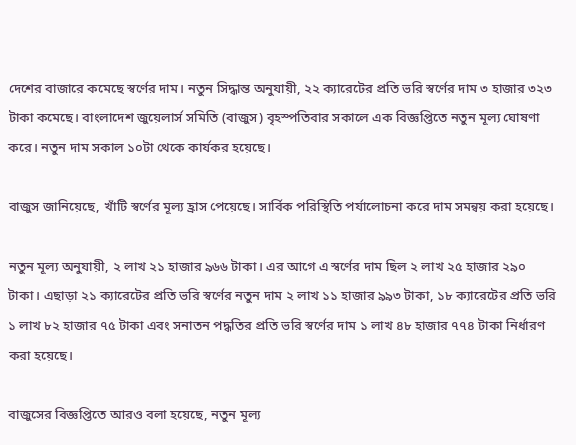দেশের বাজারে কমেছে স্বর্ণের দাম। নতুন সিদ্ধান্ত অনুযায়ী, ২২ ক্যারেটের প্রতি ভরি স্বর্ণের দাম ৩ হাজার ৩২৩ টাকা কমেছে। বাংলাদেশ জুয়েলার্স সমিতি (বাজুস) বৃহস্পতিবার সকালে এক বিজ্ঞপ্তিতে নতুন মূল্য ঘোষণা করে। নতুন দাম সকাল ১০টা থেকে কার্যকর হয়েছে।

বাজুস জানিয়েছে, খাঁটি স্বর্ণের মূল্য হ্রাস পেয়েছে। সার্বিক পরিস্থিতি পর্যালোচনা করে দাম সমন্বয় করা হয়েছে।

নতুন মূল্য অনুযায়ী, ২ লাখ ২১ হাজার ৯৬৬ টাকা। এর আগে এ স্বর্ণের দাম ছিল ২ লাখ ২৫ হাজার ২৯০ টাকা। এছাড়া ২১ ক্যারেটের প্রতি ভরি স্বর্ণের নতুন দাম ২ লাখ ১১ হাজার ৯৯৩ টাকা, ১৮ ক্যারেটের প্রতি ভরি ১ লাখ ৮২ হাজার ৭৫ টাকা এবং সনাতন পদ্ধতির প্রতি ভরি স্বর্ণের দাম ১ লাখ ৪৮ হাজার ৭৭৪ টাকা নির্ধারণ করা হয়েছে।

বাজুসের বিজ্ঞপ্তিতে আরও বলা হয়েছে, নতুন মূল্য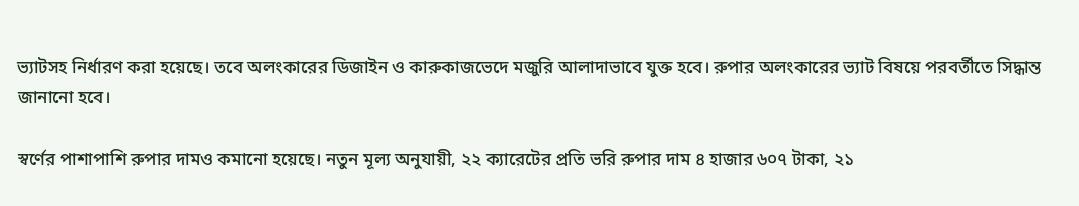ভ্যাটসহ নির্ধারণ করা হয়েছে। তবে অলংকারের ডিজাইন ও কারুকাজভেদে মজুরি আলাদাভাবে যুক্ত হবে। রুপার অলংকারের ভ্যাট বিষয়ে পরবর্তীতে সিদ্ধান্ত জানানো হবে।

স্বর্ণের পাশাপাশি রুপার দামও কমানো হয়েছে। নতুন মূল্য অনুযায়ী, ২২ ক্যারেটের প্রতি ভরি রুপার দাম ৪ হাজার ৬০৭ টাকা, ২১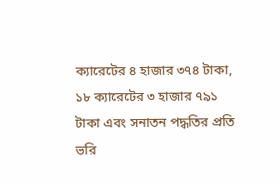ক্যারেটের ৪ হাজার ৩৭৪ টাকা, ১৮ ক্যারেটের ৩ হাজার ৭৯১ টাকা এবং সনাতন পদ্ধতির প্রতি ভরি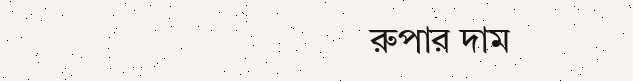রুপার দাম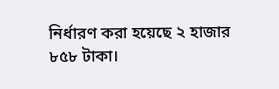নির্ধারণ করা হয়েছে ২ হাজার ৮৫৮ টাকা।